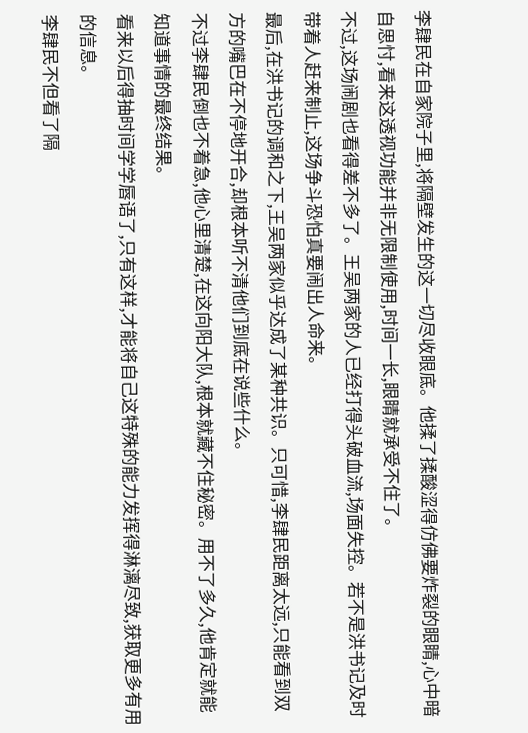李肆民在自家院子里,将隔壁发生的这一切尽收眼底。他揉了揉酸涩得仿佛要炸裂的眼睛,心中暗自思忖,看来这透视功能并非无限制使用,时间一长,眼睛就承受不住了。
不过,这场闹剧也看得差不多了。王吴两家的人已经打得头破血流,场面失控。若不是洪书记及时带着人赶来制止,这场争斗恐怕真要闹出人命来。
最后,在洪书记的调和之下,王吴两家似乎达成了某种共识。只可惜,李肆民距离太远,只能看到双方的嘴巴在不停地开合,却根本听不清他们到底在说些什么。
不过李肆民倒也不着急,他心里清楚,在这向阳大队,根本就藏不住秘密。用不了多久,他肯定就能知道事情的最终结果。
看来以后得抽时间学学唇语了,只有这样,才能将自己这特殊的能力发挥得淋漓尽致,获取更多有用的信息。
李肆民不但看了隔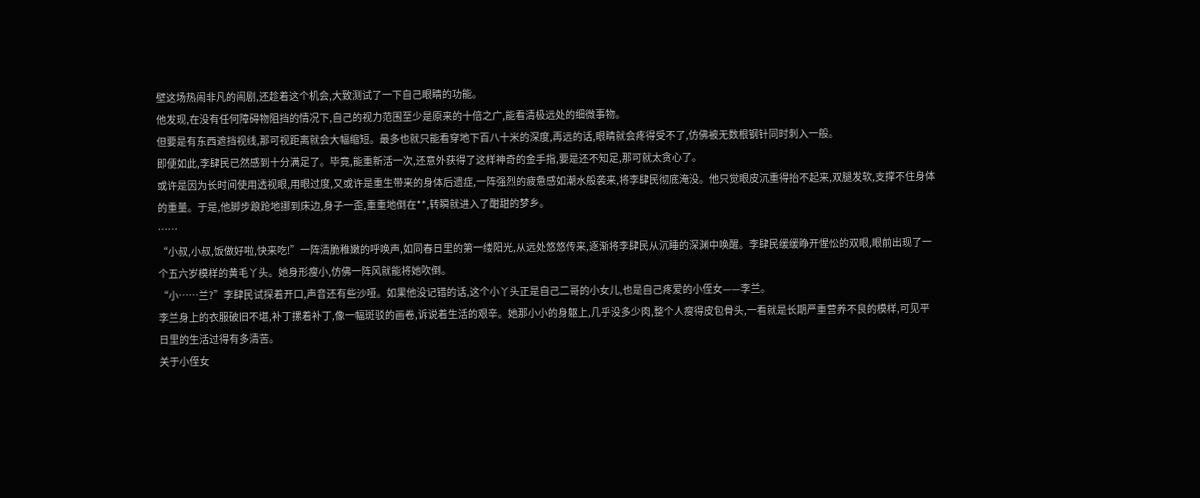壁这场热闹非凡的闹剧,还趁着这个机会,大致测试了一下自己眼睛的功能。
他发现,在没有任何障碍物阻挡的情况下,自己的视力范围至少是原来的十倍之广,能看清极远处的细微事物。
但要是有东西遮挡视线,那可视距离就会大幅缩短。最多也就只能看穿地下百八十米的深度,再远的话,眼睛就会疼得受不了,仿佛被无数根钢针同时刺入一般。
即便如此,李肆民已然感到十分满足了。毕竟,能重新活一次,还意外获得了这样神奇的金手指,要是还不知足,那可就太贪心了。
或许是因为长时间使用透视眼,用眼过度,又或许是重生带来的身体后遗症,一阵强烈的疲惫感如潮水般袭来,将李肆民彻底淹没。他只觉眼皮沉重得抬不起来,双腿发软,支撑不住身体的重量。于是,他脚步踉跄地挪到床边,身子一歪,重重地倒在**,转瞬就进入了酣甜的梦乡。
……
“小叔,小叔,饭做好啦,快来吃!”一阵清脆稚嫩的呼唤声,如同春日里的第一缕阳光,从远处悠悠传来,逐渐将李肆民从沉睡的深渊中唤醒。李肆民缓缓睁开惺忪的双眼,眼前出现了一个五六岁模样的黄毛丫头。她身形瘦小,仿佛一阵风就能将她吹倒。
“小……兰?”李肆民试探着开口,声音还有些沙哑。如果他没记错的话,这个小丫头正是自己二哥的小女儿,也是自己疼爱的小侄女——李兰。
李兰身上的衣服破旧不堪,补丁摞着补丁,像一幅斑驳的画卷,诉说着生活的艰辛。她那小小的身躯上,几乎没多少肉,整个人瘦得皮包骨头,一看就是长期严重营养不良的模样,可见平日里的生活过得有多清苦。
关于小侄女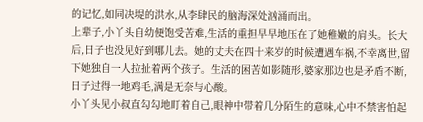的记忆,如同决堤的洪水,从李肆民的脑海深处汹涌而出。
上辈子,小丫头自幼便饱受苦难,生活的重担早早地压在了她稚嫩的肩头。长大后,日子也没见好到哪儿去。她的丈夫在四十来岁的时候遭遇车祸,不幸离世,留下她独自一人拉扯着两个孩子。生活的困苦如影随形,婆家那边也是矛盾不断,日子过得一地鸡毛,满是无奈与心酸。
小丫头见小叔直勾勾地盯着自己,眼神中带着几分陌生的意味,心中不禁害怕起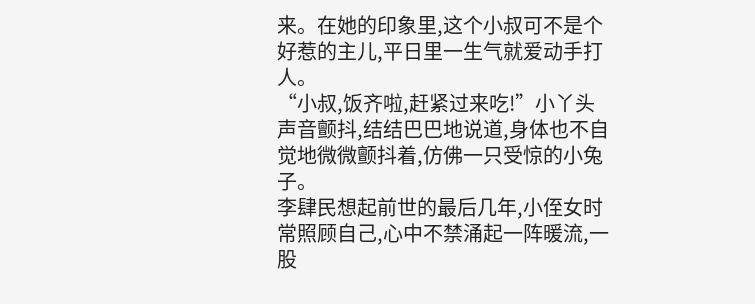来。在她的印象里,这个小叔可不是个好惹的主儿,平日里一生气就爱动手打人。
“小叔,饭齐啦,赶紧过来吃!”小丫头声音颤抖,结结巴巴地说道,身体也不自觉地微微颤抖着,仿佛一只受惊的小兔子。
李肆民想起前世的最后几年,小侄女时常照顾自己,心中不禁涌起一阵暖流,一股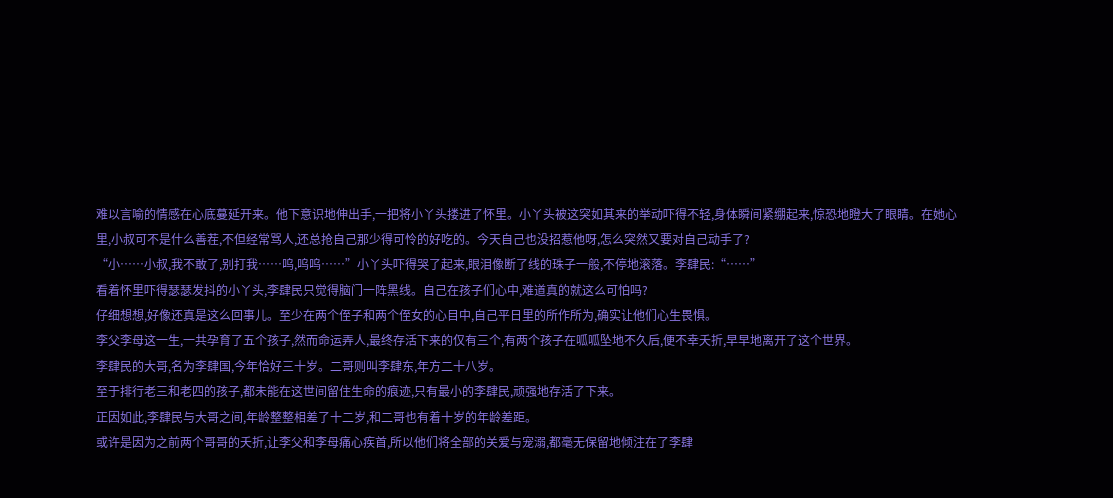难以言喻的情感在心底蔓延开来。他下意识地伸出手,一把将小丫头搂进了怀里。小丫头被这突如其来的举动吓得不轻,身体瞬间紧绷起来,惊恐地瞪大了眼睛。在她心里,小叔可不是什么善茬,不但经常骂人,还总抢自己那少得可怜的好吃的。今天自己也没招惹他呀,怎么突然又要对自己动手了?
“小……小叔,我不敢了,别打我……呜,呜呜……”小丫头吓得哭了起来,眼泪像断了线的珠子一般,不停地滚落。李肆民:“……”
看着怀里吓得瑟瑟发抖的小丫头,李肆民只觉得脑门一阵黑线。自己在孩子们心中,难道真的就这么可怕吗?
仔细想想,好像还真是这么回事儿。至少在两个侄子和两个侄女的心目中,自己平日里的所作所为,确实让他们心生畏惧。
李父李母这一生,一共孕育了五个孩子,然而命运弄人,最终存活下来的仅有三个,有两个孩子在呱呱坠地不久后,便不幸夭折,早早地离开了这个世界。
李肆民的大哥,名为李肆国,今年恰好三十岁。二哥则叫李肆东,年方二十八岁。
至于排行老三和老四的孩子,都未能在这世间留住生命的痕迹,只有最小的李肆民,顽强地存活了下来。
正因如此,李肆民与大哥之间,年龄整整相差了十二岁,和二哥也有着十岁的年龄差距。
或许是因为之前两个哥哥的夭折,让李父和李母痛心疾首,所以他们将全部的关爱与宠溺,都毫无保留地倾注在了李肆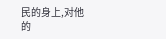民的身上,对他的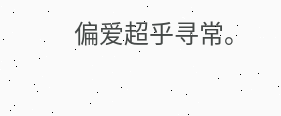偏爱超乎寻常。